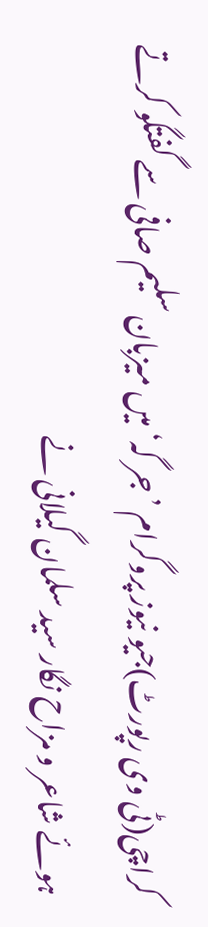کراچی(ٹی وی رپورٹ)جیو نیوز پروگرام ’جر گہ‘ میں میزبان سلیم صافی سے گفتگو کرتے ہوئے شاعر و مزاح نگار سید سلمان گیلانی نے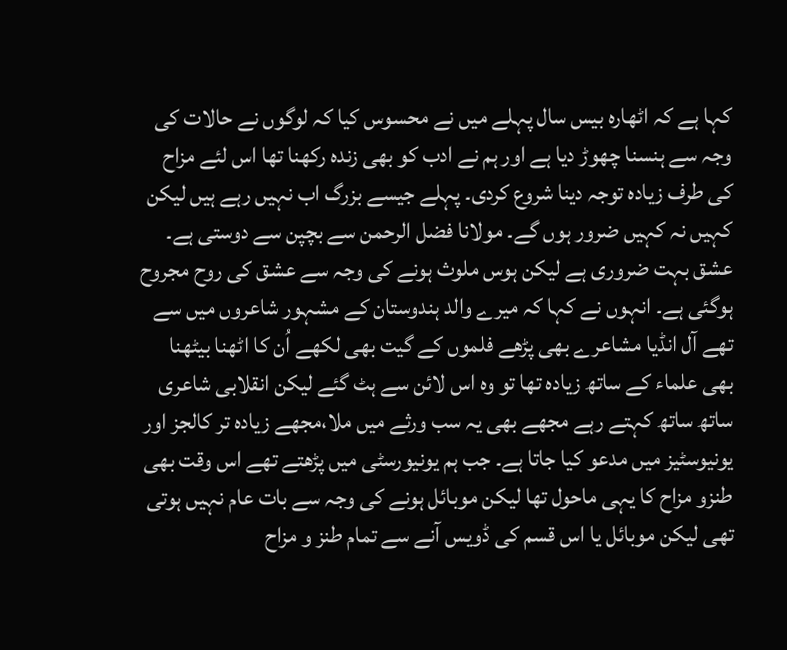کہا ہے کہ اٹھارہ بیس سال پہلے میں نے محسوس کیا کہ لوگوں نے حالات کی وجہ سے ہنسنا چھوڑ دیا ہے اور ہم نے ادب کو بھی زندہ رکھنا تھا اس لئے مزاح کی طرف زیادہ توجہ دینا شروع کردی۔ پہلے جیسے بزرگ اب نہیں رہے ہیں لیکن کہیں نہ کہیں ضرور ہوں گے۔ مولانا فضل الرحمن سے بچپن سے دوستی ہے۔ عشق بہت ضروری ہے لیکن ہوس ملوث ہونے کی وجہ سے عشق کی روح مجروح ہوگئی ہے۔ انہوں نے کہا کہ میرے والد ہندوستان کے مشہور شاعروں میں سے تھے آل انڈیا مشاعرے بھی پڑھے فلموں کے گیت بھی لکھے اُن کا اٹھنا بیٹھنا بھی علماء کے ساتھ زیادہ تھا تو وہ اس لائن سے ہٹ گئے لیکن انقلابی شاعری ساتھ ساتھ کہتے رہے مجھے بھی یہ سب ورثے میں ملا،مجھے زیادہ تر کالجز اور یونیوسٹیز میں مدعو کیا جاتا ہے۔ جب ہم یونیورسٹی میں پڑھتے تھے اس وقت بھی طنزو مزاح کا یہی ماحول تھا لیکن موبائل ہونے کی وجہ سے بات عام نہیں ہوتی تھی لیکن موبائل یا اس قسم کی ڈویس آنے سے تمام طنز و مزاح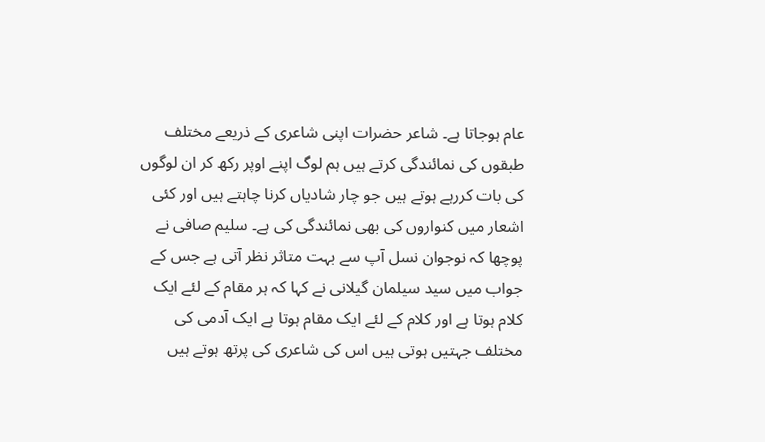عام ہوجاتا ہے۔ شاعر حضرات اپنی شاعری کے ذریعے مختلف طبقوں کی نمائندگی کرتے ہیں ہم لوگ اپنے اوپر رکھ کر ان لوگوں کی بات کررہے ہوتے ہیں جو چار شادیاں کرنا چاہتے ہیں اور کئی اشعار میں کنواروں کی بھی نمائندگی کی ہے۔ سلیم صافی نے پوچھا کہ نوجوان نسل آپ سے بہت متاثر نظر آتی ہے جس کے جواب میں سید سیلمان گیلانی نے کہا کہ ہر مقام کے لئے ایک کلام ہوتا ہے اور کلام کے لئے ایک مقام ہوتا ہے ایک آدمی کی مختلف جہتیں ہوتی ہیں اس کی شاعری کی پرتھ ہوتے ہیں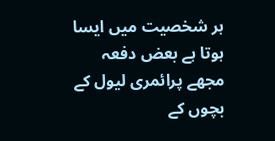ہر شخصیت میں ایسا ہوتا ہے بعض دفعہ مجھے پرائمری لیول کے بچوں کے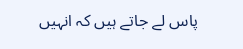پاس لے جاتے ہیں کہ انہیں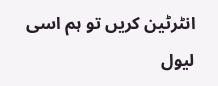انٹرٹین کریں تو ہم اسی لیول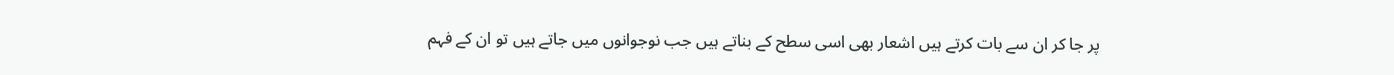پر جا کر ان سے بات کرتے ہیں اشعار بھی اسی سطح کے بناتے ہیں جب نوجوانوں میں جاتے ہیں تو ان کے فہم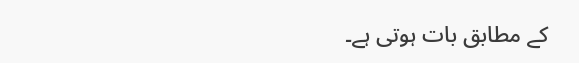کے مطابق بات ہوتی ہے۔